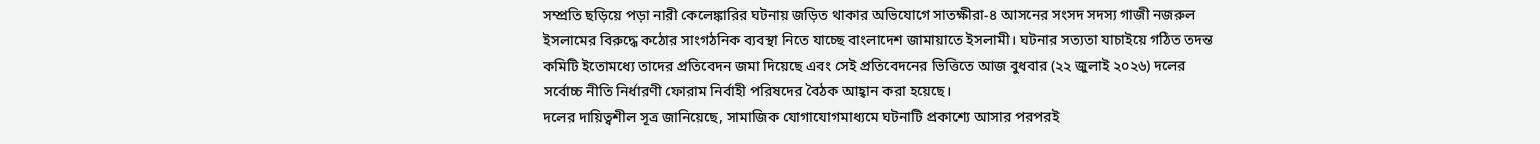সম্প্রতি ছড়িয়ে পড়া নারী কেলেঙ্কারির ঘটনায় জড়িত থাকার অভিযোগে সাতক্ষীরা-৪ আসনের সংসদ সদস্য গাজী নজরুল ইসলামের বিরুদ্ধে কঠোর সাংগঠনিক ব্যবস্থা নিতে যাচ্ছে বাংলাদেশ জামায়াতে ইসলামী। ঘটনার সত্যতা যাচাইয়ে গঠিত তদন্ত কমিটি ইতোমধ্যে তাদের প্রতিবেদন জমা দিয়েছে এবং সেই প্রতিবেদনের ভিত্তিতে আজ বুধবার (২২ জুলাই ২০২৬) দলের সর্বোচ্চ নীতি নির্ধারণী ফোরাম নির্বাহী পরিষদের বৈঠক আহ্বান করা হয়েছে।
দলের দায়িত্বশীল সূত্র জানিয়েছে, সামাজিক যোগাযোগমাধ্যমে ঘটনাটি প্রকাশ্যে আসার পরপরই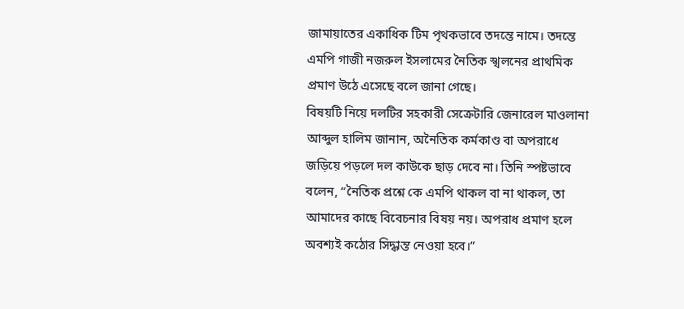জামায়াতের একাধিক টিম পৃথকভাবে তদন্তে নামে। তদন্তে এমপি গাজী নজরুল ইসলামের নৈতিক স্খলনের প্রাথমিক প্রমাণ উঠে এসেছে বলে জানা গেছে।
বিষয়টি নিয়ে দলটির সহকারী সেক্রেটারি জেনারেল মাওলানা আব্দুল হালিম জানান, অনৈতিক কর্মকাণ্ড বা অপরাধে জড়িয়ে পড়লে দল কাউকে ছাড় দেবে না। তিনি স্পষ্টভাবে বলেন, “নৈতিক প্রশ্নে কে এমপি থাকল বা না থাকল, তা আমাদের কাছে বিবেচনার বিষয় নয়। অপরাধ প্রমাণ হলে অবশ্যই কঠোর সিদ্ধান্ত নেওয়া হবে।”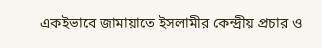একইভাবে জামায়াতে ইসলামীর কেন্দ্রীয় প্রচার ও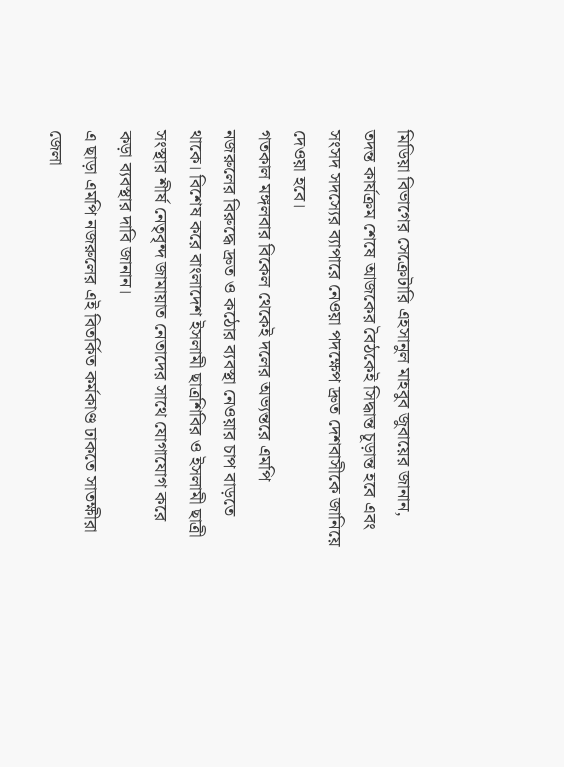মিডিয়া বিভাগের সেক্রেটারি এহসানুল মাহবুব জুবায়ের জানান, তদন্ত কার্যক্রম শেষে আজকের বৈঠকেই সিদ্ধান্ত চূড়ান্ত হবে এবং সংসদ সদস্যের ব্যাপারে নেওয়া পদক্ষেপ দ্রুত দেশবাসীকে জানিয়ে দেওয়া হবে।
গতকাল মঙ্গলবার বিকেল থেকেই দলের অভ্যন্তরে এমপি নজরুলের বিরুদ্ধে দ্রুত ও কঠোর ব্যবস্থা নেওয়ার চাপ বাড়তে থাকে। বিশেষ করে বাংলাদেশ ইসলামী ছাত্রশিবির ও ইসলামী ছাত্রী সংস্থার শীর্ষ নেতৃবৃন্দ জামায়াত নেতাদের সাথে যোগাযোগ করে কড়া ব্যবস্থার দাবি জানান।
এ ছাড়া এমপি নজরুলের এই বিতর্কিত কর্মকাণ্ড ঢাকতে সাতক্ষীরা জেলা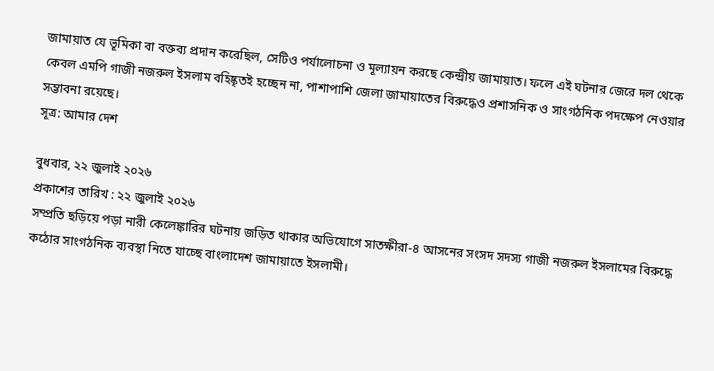জামায়াত যে ভূমিকা বা বক্তব্য প্রদান করেছিল, সেটিও পর্যালোচনা ও মূল্যায়ন করছে কেন্দ্রীয় জামায়াত। ফলে এই ঘটনার জেরে দল থেকে কেবল এমপি গাজী নজরুল ইসলাম বহিষ্কৃতই হচ্ছেন না, পাশাপাশি জেলা জামায়াতের বিরুদ্ধেও প্রশাসনিক ও সাংগঠনিক পদক্ষেপ নেওয়ার সম্ভাবনা রয়েছে।
সূত্র: আমার দেশ

বুধবার, ২২ জুলাই ২০২৬
প্রকাশের তারিখ : ২২ জুলাই ২০২৬
সম্প্রতি ছড়িয়ে পড়া নারী কেলেঙ্কারির ঘটনায় জড়িত থাকার অভিযোগে সাতক্ষীরা-৪ আসনের সংসদ সদস্য গাজী নজরুল ইসলামের বিরুদ্ধে কঠোর সাংগঠনিক ব্যবস্থা নিতে যাচ্ছে বাংলাদেশ জামায়াতে ইসলামী।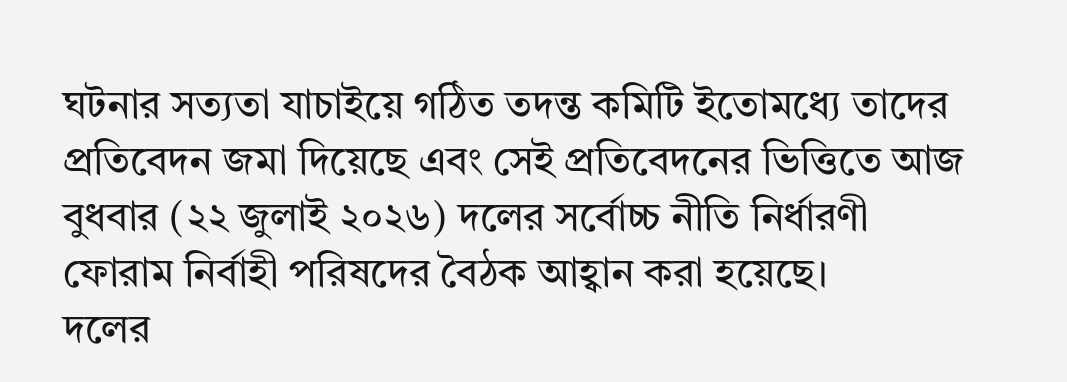ঘটনার সত্যতা যাচাইয়ে গঠিত তদন্ত কমিটি ইতোমধ্যে তাদের প্রতিবেদন জমা দিয়েছে এবং সেই প্রতিবেদনের ভিত্তিতে আজ বুধবার (২২ জুলাই ২০২৬) দলের সর্বোচ্চ নীতি নির্ধারণী ফোরাম নির্বাহী পরিষদের বৈঠক আহ্বান করা হয়েছে।
দলের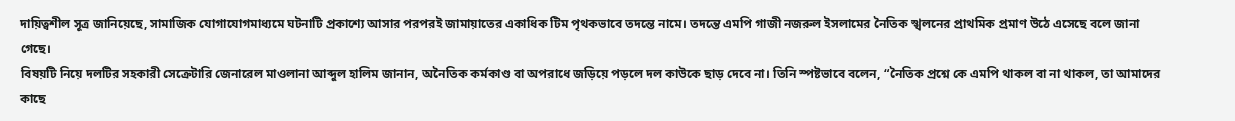দায়িত্বশীল সূত্র জানিয়েছে, সামাজিক যোগাযোগমাধ্যমে ঘটনাটি প্রকাশ্যে আসার পরপরই জামায়াতের একাধিক টিম পৃথকভাবে তদন্তে নামে। তদন্তে এমপি গাজী নজরুল ইসলামের নৈতিক স্খলনের প্রাথমিক প্রমাণ উঠে এসেছে বলে জানা গেছে।
বিষয়টি নিয়ে দলটির সহকারী সেক্রেটারি জেনারেল মাওলানা আব্দুল হালিম জানান, অনৈতিক কর্মকাণ্ড বা অপরাধে জড়িয়ে পড়লে দল কাউকে ছাড় দেবে না। তিনি স্পষ্টভাবে বলেন, “নৈতিক প্রশ্নে কে এমপি থাকল বা না থাকল, তা আমাদের কাছে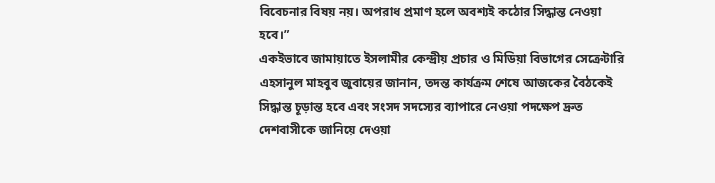বিবেচনার বিষয় নয়। অপরাধ প্রমাণ হলে অবশ্যই কঠোর সিদ্ধান্ত নেওয়া হবে।”
একইভাবে জামায়াতে ইসলামীর কেন্দ্রীয় প্রচার ও মিডিয়া বিভাগের সেক্রেটারি এহসানুল মাহবুব জুবায়ের জানান, তদন্ত কার্যক্রম শেষে আজকের বৈঠকেই সিদ্ধান্ত চূড়ান্ত হবে এবং সংসদ সদস্যের ব্যাপারে নেওয়া পদক্ষেপ দ্রুত দেশবাসীকে জানিয়ে দেওয়া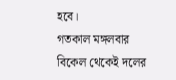হবে।
গতকাল মঙ্গলবার বিকেল থেকেই দলের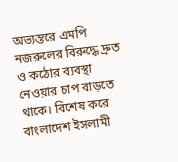অভ্যন্তরে এমপি নজরুলের বিরুদ্ধে দ্রুত ও কঠোর ব্যবস্থা নেওয়ার চাপ বাড়তে থাকে। বিশেষ করে বাংলাদেশ ইসলামী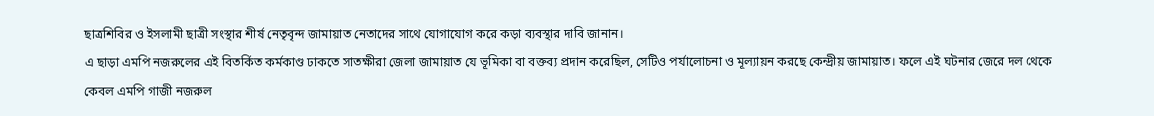ছাত্রশিবির ও ইসলামী ছাত্রী সংস্থার শীর্ষ নেতৃবৃন্দ জামায়াত নেতাদের সাথে যোগাযোগ করে কড়া ব্যবস্থার দাবি জানান।
এ ছাড়া এমপি নজরুলের এই বিতর্কিত কর্মকাণ্ড ঢাকতে সাতক্ষীরা জেলা জামায়াত যে ভূমিকা বা বক্তব্য প্রদান করেছিল, সেটিও পর্যালোচনা ও মূল্যায়ন করছে কেন্দ্রীয় জামায়াত। ফলে এই ঘটনার জেরে দল থেকে কেবল এমপি গাজী নজরুল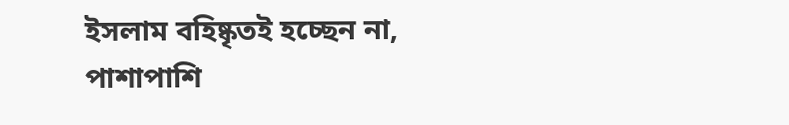ইসলাম বহিষ্কৃতই হচ্ছেন না, পাশাপাশি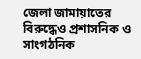জেলা জামায়াতের বিরুদ্ধেও প্রশাসনিক ও সাংগঠনিক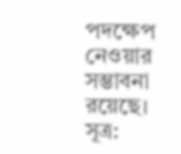পদক্ষেপ নেওয়ার সম্ভাবনা রয়েছে।
সূত্র: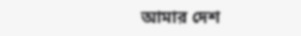আমার দেশ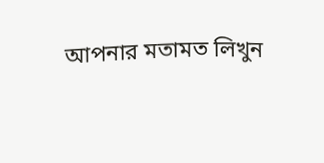আপনার মতামত লিখুন